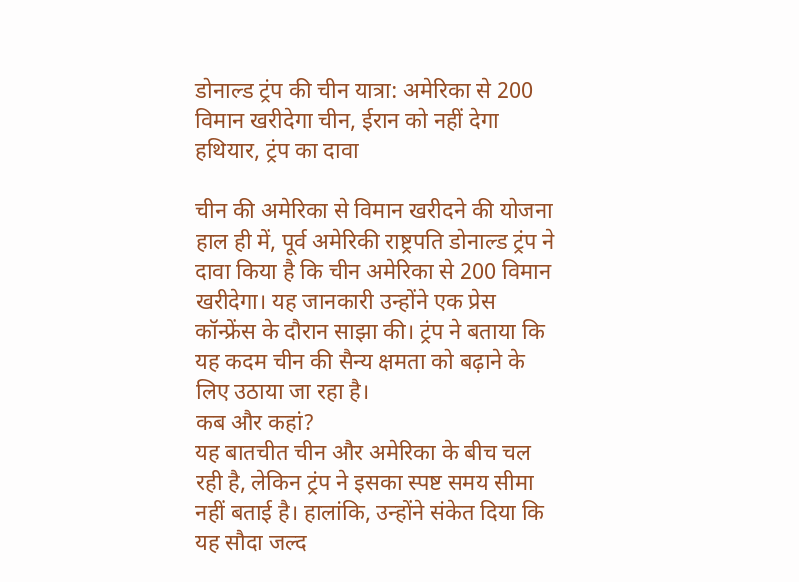डोनाल्ड ट्रंप की चीन यात्रा: अमेरिका से 200 विमान खरीदेगा चीन, ईरान को नहीं देगा हथियार, ट्रंप का दावा

चीन की अमेरिका से विमान खरीदने की योजना
हाल ही में, पूर्व अमेरिकी राष्ट्रपति डोनाल्ड ट्रंप ने दावा किया है कि चीन अमेरिका से 200 विमान खरीदेगा। यह जानकारी उन्होंने एक प्रेस कॉन्फ्रेंस के दौरान साझा की। ट्रंप ने बताया कि यह कदम चीन की सैन्य क्षमता को बढ़ाने के लिए उठाया जा रहा है।
कब और कहां?
यह बातचीत चीन और अमेरिका के बीच चल रही है, लेकिन ट्रंप ने इसका स्पष्ट समय सीमा नहीं बताई है। हालांकि, उन्होंने संकेत दिया कि यह सौदा जल्द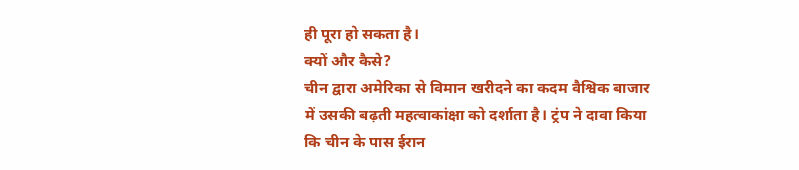ही पूरा हो सकता है।
क्यों और कैसे?
चीन द्वारा अमेरिका से विमान खरीदने का कदम वैश्विक बाजार में उसकी बढ़ती महत्वाकांक्षा को दर्शाता है। ट्रंप ने दावा किया कि चीन के पास ईरान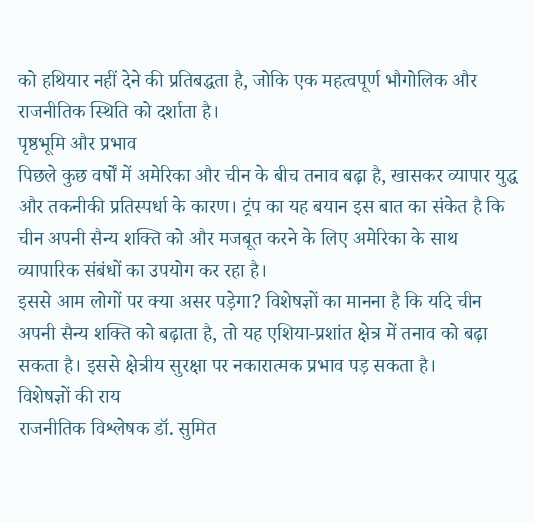को हथियार नहीं देने की प्रतिबद्धता है, जोकि एक महत्वपूर्ण भौगोलिक और राजनीतिक स्थिति को दर्शाता है।
पृष्ठभूमि और प्रभाव
पिछले कुछ वर्षों में अमेरिका और चीन के बीच तनाव बढ़ा है, खासकर व्यापार युद्ध और तकनीकी प्रतिस्पर्धा के कारण। ट्रंप का यह बयान इस बात का संकेत है कि चीन अपनी सैन्य शक्ति को और मजबूत करने के लिए अमेरिका के साथ व्यापारिक संबंधों का उपयोग कर रहा है।
इससे आम लोगों पर क्या असर पड़ेगा? विशेषज्ञों का मानना है कि यदि चीन अपनी सैन्य शक्ति को बढ़ाता है, तो यह एशिया-प्रशांत क्षेत्र में तनाव को बढ़ा सकता है। इससे क्षेत्रीय सुरक्षा पर नकारात्मक प्रभाव पड़ सकता है।
विशेषज्ञों की राय
राजनीतिक विश्लेषक डॉ. सुमित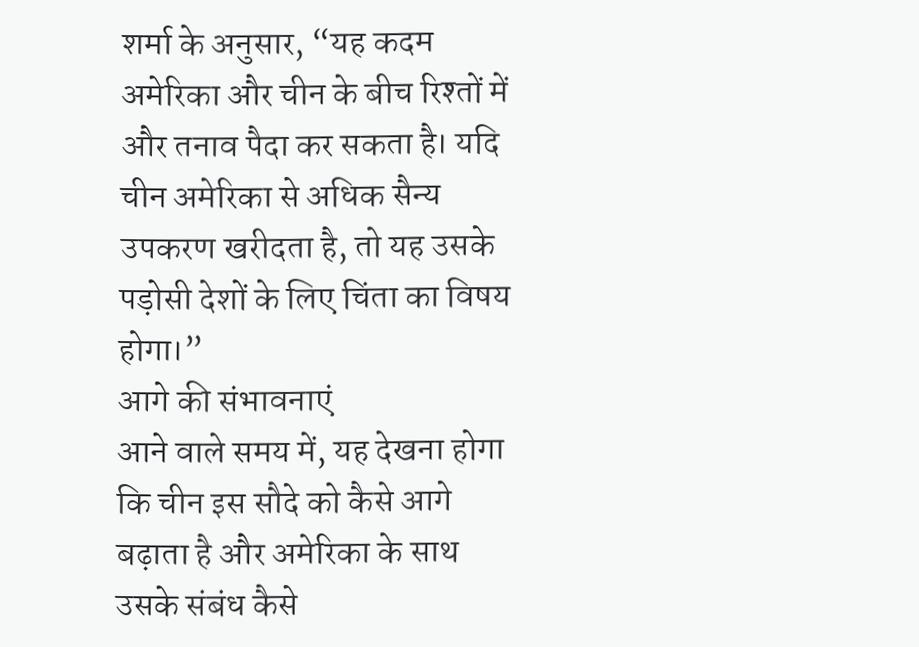शर्मा के अनुसार, “यह कदम अमेरिका और चीन के बीच रिश्तों में और तनाव पैदा कर सकता है। यदि चीन अमेरिका से अधिक सैन्य उपकरण खरीदता है, तो यह उसके पड़ोसी देशों के लिए चिंता का विषय होगा।”
आगे की संभावनाएं
आने वाले समय में, यह देखना होगा कि चीन इस सौदे को कैसे आगे बढ़ाता है और अमेरिका के साथ उसके संबंध कैसे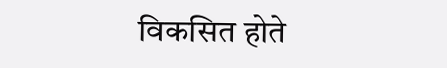विकसित होते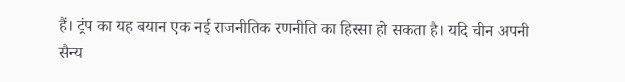हैं। ट्रंप का यह बयान एक नई राजनीतिक रणनीति का हिस्सा हो सकता है। यदि चीन अपनी सैन्य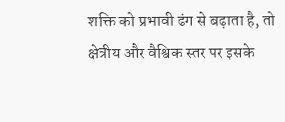शक्ति को प्रभावी ढंग से बढ़ाता है, तो क्षेत्रीय और वैश्विक स्तर पर इसके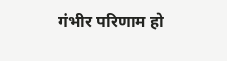गंभीर परिणाम हो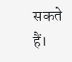सकते हैं।